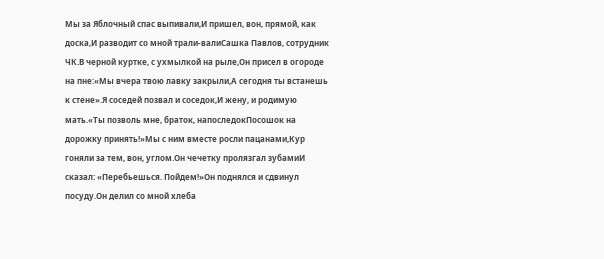Мы за Яблочный спас выпивали,И пришел, вон, прямой, как доска,И разводит со мной трали-валиСашка Павлов, сотрудник ЧК.В черной куртке, с ухмылкой на рыле,Он присел в огороде на пне:«Мы вчера твою лавку закрыли,А сегодня ты встанешь к стене».Я соседей позвал и соседок,И жену, и родимую мать.«Ты позволь мне, браток, напоследокПосошок на дорожку принять!»Мы с ним вместе росли пацанами,Кур гоняли за тем, вон, углом.Он чечетку пролязгал зубамиИ сказал: «Перебьешься. Пойдем!»Он поднялся и сдвинул посуду.Он делил со мной хлеба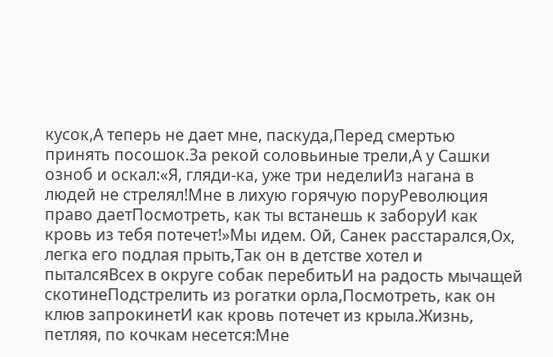кусок,А теперь не дает мне, паскуда,Перед смертью принять посошок.За рекой соловьиные трели,А у Сашки озноб и оскал:«Я, гляди-ка, уже три неделиИз нагана в людей не стрелял!Мне в лихую горячую поруРеволюция право даетПосмотреть, как ты встанешь к заборуИ как кровь из тебя потечет!»Мы идем. Ой, Санек расстарался,Ох, легка его подлая прыть,Так он в детстве хотел и пыталсяВсех в округе собак перебитьИ на радость мычащей скотинеПодстрелить из рогатки орла,Посмотреть, как он клюв запрокинетИ как кровь потечет из крыла.Жизнь, петляя, по кочкам несется:Мне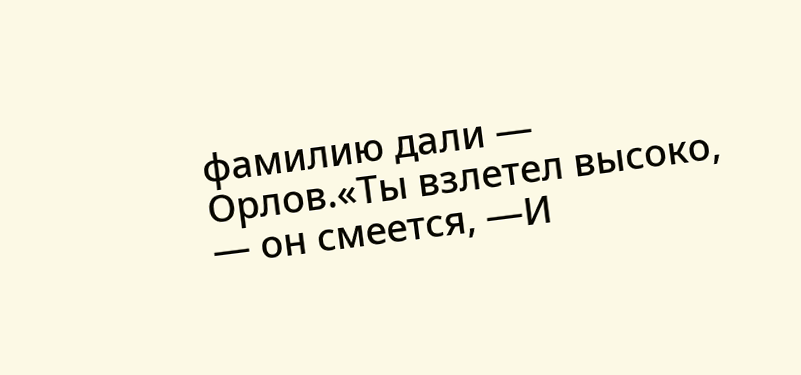фамилию дали — Орлов.«Ты взлетел высоко, — он смеется, —И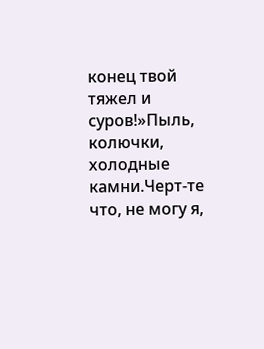конец твой тяжел и суров!»Пыль, колючки, холодные камни.Черт-те что, не могу я,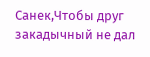Санек,Чтобы друг закадычный не дал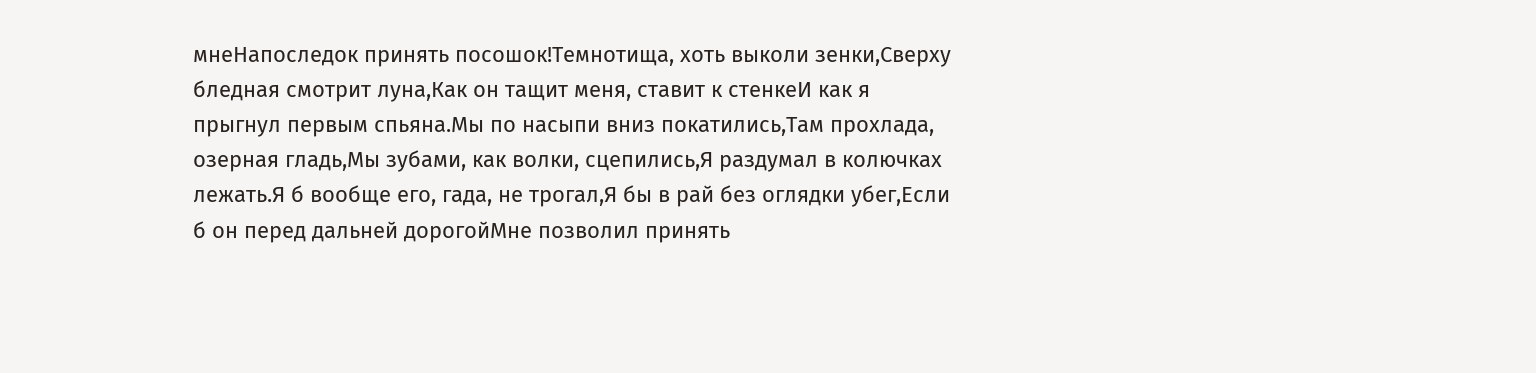мнеНапоследок принять посошок!Темнотища, хоть выколи зенки,Сверху бледная смотрит луна,Как он тащит меня, ставит к стенкеИ как я прыгнул первым спьяна.Мы по насыпи вниз покатились,Там прохлада, озерная гладь,Мы зубами, как волки, сцепились,Я раздумал в колючках лежать.Я б вообще его, гада, не трогал,Я бы в рай без оглядки убег,Если б он перед дальней дорогойМне позволил принять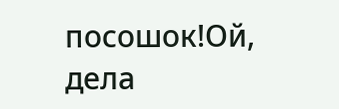посошок!Ой, дела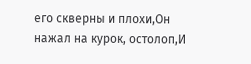его скверны и плохи,Он нажал на курок, остолоп,И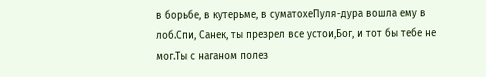в борьбе, в кутерьме, в суматохеПуля-дура вошла ему в лоб.Спи, Санек, ты презрел все устои,Бог, и тот бы тебе не мог.Ты с наганом полез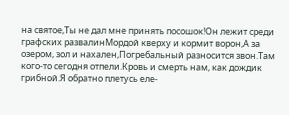на святое,Ты не дал мне принять посошок!Он лежит среди графских развалинМордой кверху и кормит ворон,А за озером, зол и нахален,Погребальный разносится звон.Там кого-то сегодня отпели.Кровь и смерть нам, как дождик грибной.Я обратно плетусь еле-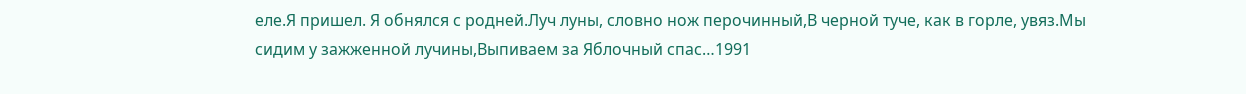еле.Я пришел. Я обнялся с родней.Луч луны, словно нож перочинный,В черной туче, как в горле, увяз.Мы сидим у зажженной лучины,Выпиваем за Яблочный спас…1991